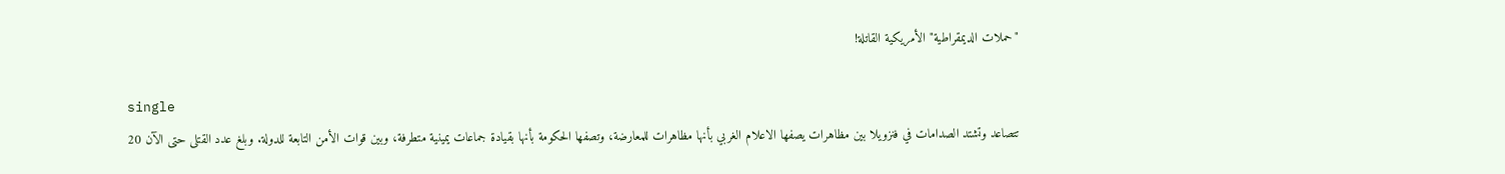"حملات الديمقراطية" الأمريكية القاتلة!

single
تتصاعد وتشتد الصدامات في فنزويلا بين مظاهرات يصفها الاعلام الغربي بأنها مظاهرات للمعارضة، وتصفها الحكومة بأنها بقيادة جماعات يمينية متطرفة، وبين قوات الأمن التابعة للدولة. وبلغ عدد القتلى حتى الآن 20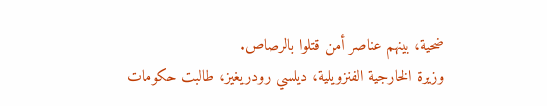ضحية، بينهم عناصر أمن قتلوا بالرصاص.
وزيرة الخارجية الفنزويلية، ديلسي رودريغيز، طالبت حكومات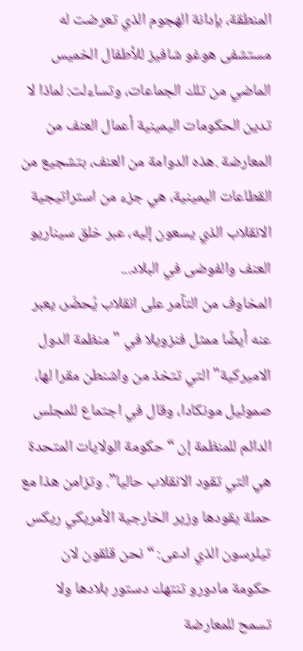المنطقة، بإدانة الهجوم الذي تعرضت له مستشفى هوغو شافيز للأطفال الخميس الماضي من تلك الجماعات، وتساءلت: لماذا لا تدين الحكومات اليمينية أعمال العنف من المعارضة .هذه الدوامة من العنف، بتشجيع من القطاعات اليمينية، هي جزء من استراتيجية الانقلاب الذي يسعون إليه، عبر خلق سيناريو العنف والفوضى في البلاد...
المخاوف من التآمر على انقلاب يُحضّر، يعبر عنه أيضًا ممثل فنزويلا في "منظمة الدول الاميركية" التي تتخذ من واشنطن مقرا لها، صموئيل مونكادا، وقال في اجتماع للمجلس الدائم للمنظمة إن “حكومة الولايات المتحدة هي التي تقود الانقلاب حاليا”. وتزامن هذا مع حملة يقودها وزير الخارجية الأمريكي ريكس تيلرسون الذي ادعى: “نحن قلقون لان حكومة مادورو تنتهك دستور بلادها ولا تسمح للمعارضة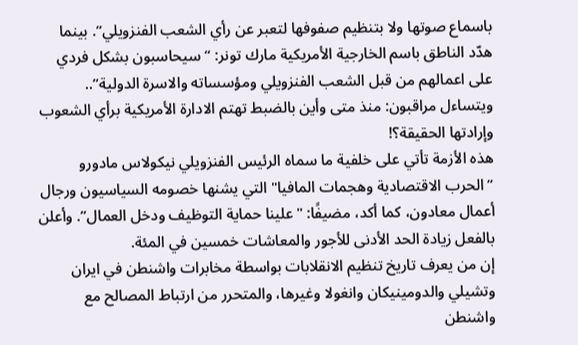باسماع صوتها ولا بتنظيم صفوفها لتعبر عن رأي الشعب الفنزويلي”. بينما هدّد الناطق باسم الخارجية الأمريكية مارك تونر: “سيحاسبون بشكل فردي على اعمالهم من قبل الشعب الفنزويلي ومؤسساته والاسرة الدولية”.. ويتساءل مراقبون: منذ متى وأين بالضبط تهتم الادارة الأمريكية برأي الشعوب وإرادتها الحقيقة؟!
هذه الأزمة تأتي على خلفية ما سماه الرئيس الفنزويلي نيكولاس مادورو ”الحرب الاقتصادية وهجمات المافيا" التي يشنها خصومه السياسيون ورجال أعمال معادون، كما أكد، مضيفًا: "علينا حماية التوظيف ودخل العمال”. وأعلن بالفعل زيادة الحد الأدنى للأجور والمعاشات خمسين في المئة.
إن من يعرف تاريخ تنظيم الانقلابات بواسطة مخابرات واشنطن في ايران وتشيلي والدومينيكان وانغولا وغيرها، والمتحرر من ارتباط المصالح مع واشنطن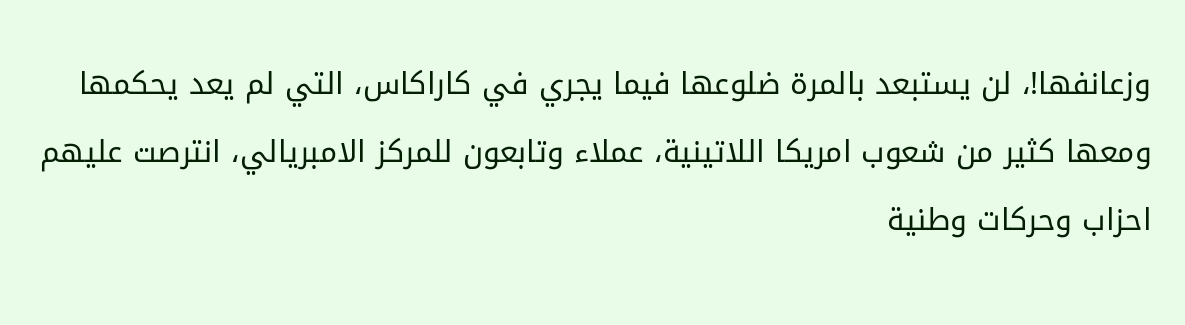وزعانفها!، لن يستبعد بالمرة ضلوعها فيما يجري في كاراكاس، التي لم يعد يحكمها ومعها كثير من شعوب امريكا اللاتينية، عملاء وتابعون للمركز الامبريالي، انترصت عليهم احزاب وحركات وطنية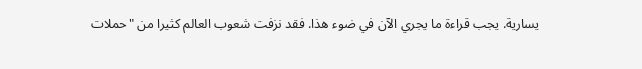يسارية. يجب قراءة ما يجري الآن في ضوء هذا. فقد نزفت شعوب العالم كثيرا من "حملات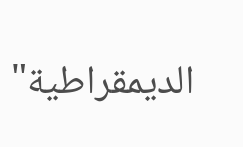الديمقراطية"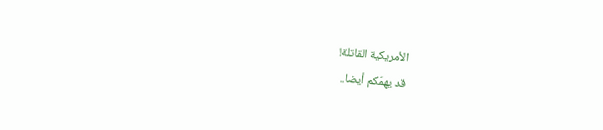الأمريكية القاتلة!
قد يهمّكم أيضا..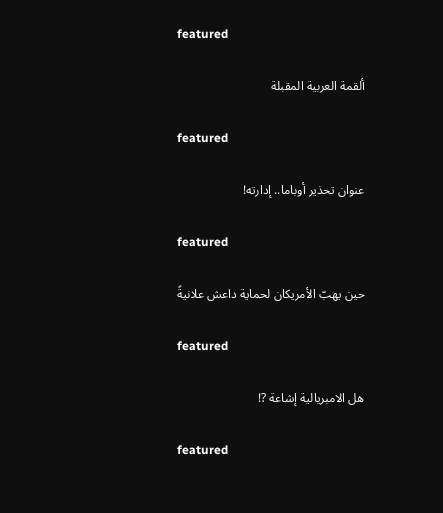featured

ألقمة العربية المقبلة

featured

عنوان تحذير أوباما.. إدارته!

featured

حين يهبّ الأمريكان لحماية داعش علانيةً

featured

هل الامبريالية إشاعة ?!

featured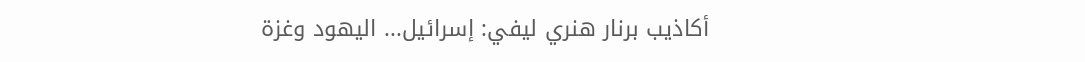أكاذيب برنار هنري ليفي: إسرائيل... اليهود وغزة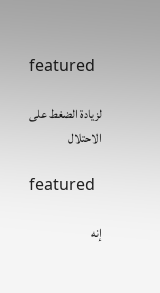featured

لزيادة الضغط على الاحتلال

featured

إنه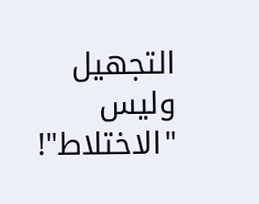التجهيل وليس "الاختلاط"!